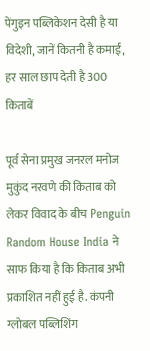पेंगुइन पब्लिकेशन देसी है या विदेशी, जानें कितनी है कमाई, हर साल छाप देती है 300 किताबें

पूर्व सेना प्रमुख जनरल मनोज मुकुंद नरवणे की किताब को लेकर विवाद के बीच Penguin Random House India ने साफ किया है कि किताब अभी प्रकाशित नहीं हुई है. कंपनी ग्लोबल पब्लिशिंग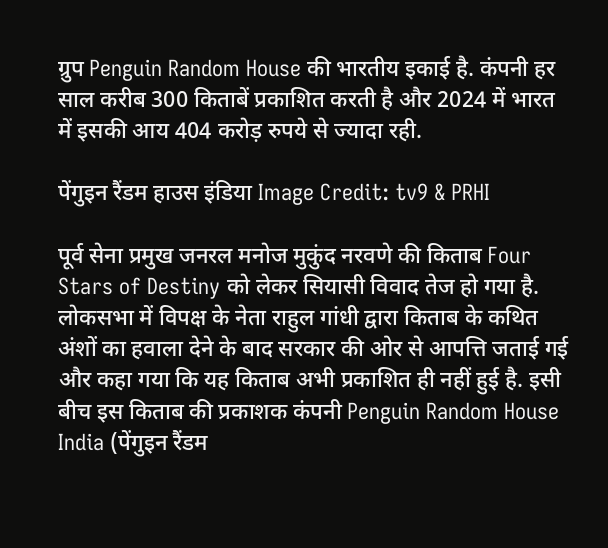ग्रुप Penguin Random House की भारतीय इकाई है. कंपनी हर साल करीब 300 किताबें प्रकाशित करती है और 2024 में भारत में इसकी आय 404 करोड़ रुपये से ज्यादा रही.

पेंगुइन रैंडम हाउस इंडिया Image Credit: tv9 & PRHI

पूर्व सेना प्रमुख जनरल मनोज मुकुंद नरवणे की किताब Four Stars of Destiny को लेकर सियासी विवाद तेज हो गया है. लोकसभा में विपक्ष के नेता राहुल गांधी द्वारा किताब के कथित अंशों का हवाला देने के बाद सरकार की ओर से आपत्ति जताई गई और कहा गया कि यह किताब अभी प्रकाशित ही नहीं हुई है. इसी बीच इस किताब की प्रकाशक कंपनी Penguin Random House India (पेंगुइन रैंडम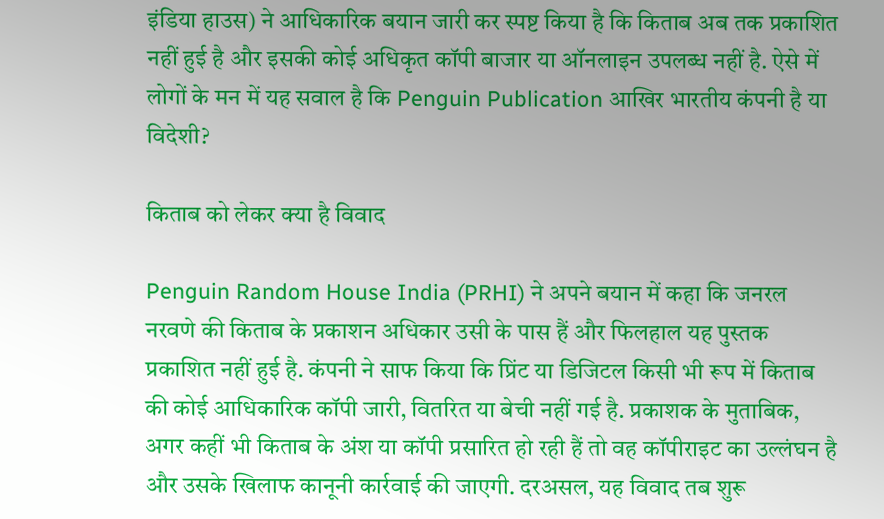इंडिया हाउस) ने आधिकारिक बयान जारी कर स्पष्ट किया है कि किताब अब तक प्रकाशित नहीं हुई है और इसकी कोई अधिकृत कॉपी बाजार या ऑनलाइन उपलब्ध नहीं है. ऐसे में लोगों के मन में यह सवाल है कि Penguin Publication आखिर भारतीय कंपनी है या विदेशी?

किताब को लेकर क्या है विवाद

Penguin Random House India (PRHI) ने अपने बयान में कहा कि जनरल नरवणे की किताब के प्रकाशन अधिकार उसी के पास हैं और फिलहाल यह पुस्तक प्रकाशित नहीं हुई है. कंपनी ने साफ किया कि प्रिंट या डिजिटल किसी भी रूप में किताब की कोई आधिकारिक कॉपी जारी, वितरित या बेची नहीं गई है. प्रकाशक के मुताबिक, अगर कहीं भी किताब के अंश या कॉपी प्रसारित हो रही हैं तो वह कॉपीराइट का उल्लंघन है और उसके खिलाफ कानूनी कार्रवाई की जाएगी. दरअसल, यह विवाद तब शुरू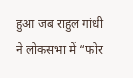हुआ जब राहुल गांधी ने लोकसभा में “फोर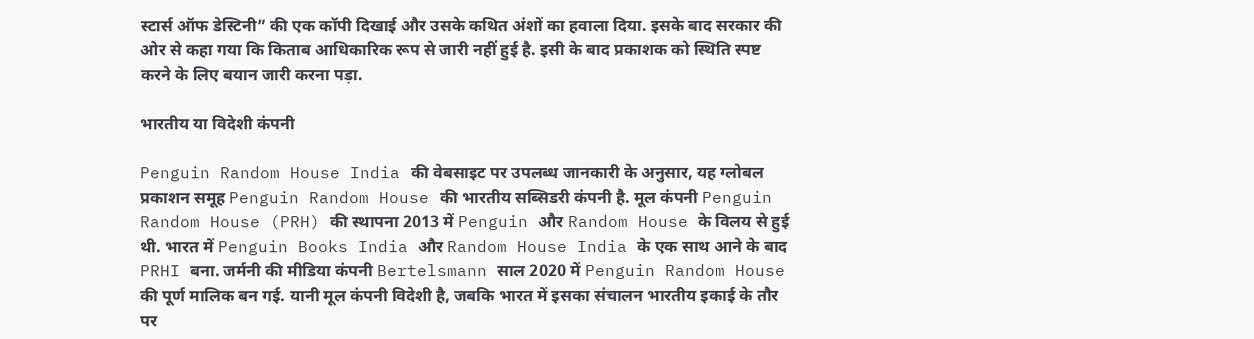स्टार्स ऑफ डेस्टिनी” की एक कॉपी दिखाई और उसके कथित अंशों का हवाला दिया. इसके बाद सरकार की ओर से कहा गया कि किताब आधिकारिक रूप से जारी नहीं हुई है. इसी के बाद प्रकाशक को स्थिति स्पष्ट करने के लिए बयान जारी करना पड़ा.

भारतीय या विदेशी कंपनी

Penguin Random House India की वेबसाइट पर उपलब्ध जानकारी के अनुसार, यह ग्लोबल प्रकाशन समूह Penguin Random House की भारतीय सब्सिडरी कंपनी है. मूल कंपनी Penguin Random House (PRH) की स्थापना 2013 में Penguin और Random House के विलय से हुई थी. भारत में Penguin Books India और Random House India के एक साथ आने के बाद PRHI बना. जर्मनी की मीडिया कंपनी Bertelsmann साल 2020 में Penguin Random House की पूर्ण मालिक बन गई. यानी मूल कंपनी विदेशी है, जबकि भारत में इसका संचालन भारतीय इकाई के तौर पर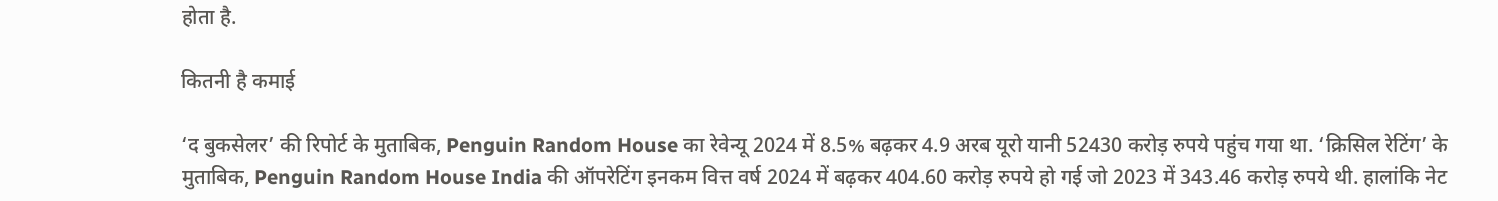होता है.

कितनी है कमाई

‘द बुकसेलर’ की रिपोर्ट के मुताबिक, Penguin Random House का रेवेन्यू 2024 में 8.5% बढ़कर 4.9 अरब यूरो यानी 52430 करोड़ रुपये पहुंच गया था. ‘क्रिसिल रेटिंग’ के मुताबिक, Penguin Random House India की ऑपरेटिंग इनकम वित्त वर्ष 2024 में बढ़कर 404.60 करोड़ रुपये हो गई जो 2023 में 343.46 करोड़ रुपये थी. हालांकि नेट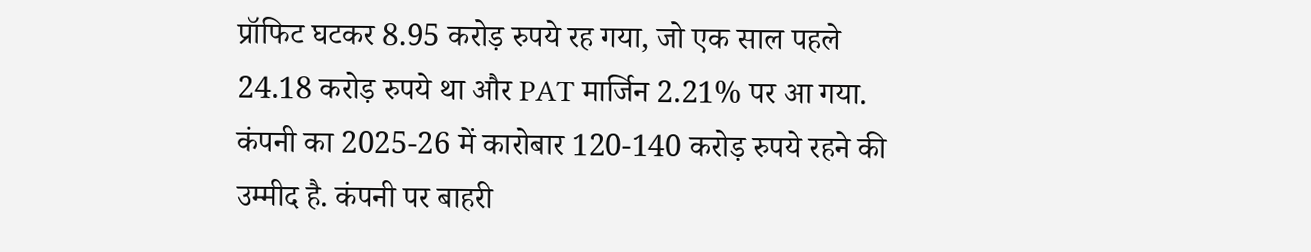प्रॉफिट घटकर 8.95 करोड़ रुपये रह गया, जो एक साल पहले 24.18 करोड़ रुपये था और PAT मार्जिन 2.21% पर आ गया. कंपनी का 2025-26 में कारोबार 120-140 करोड़ रुपये रहने की उम्मीद है. कंपनी पर बाहरी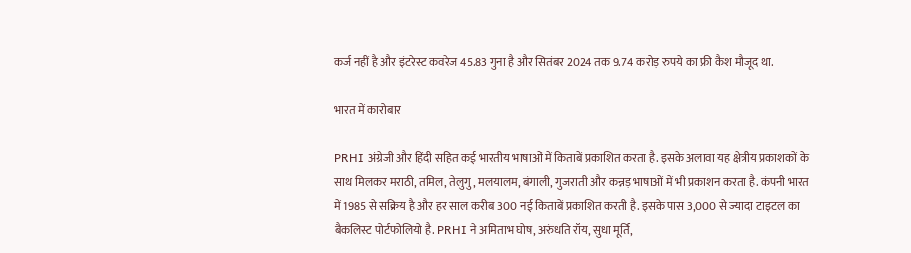कर्ज नहीं है और इंटरेस्ट कवरेज 45.83 गुना है और सितंबर 2024 तक 9.74 करोड़ रुपये का फ्री कैश मौजूद था.

भारत में कारोबार

PRHI अंग्रेजी और हिंदी सहित कई भारतीय भाषाओं में किताबें प्रकाशित करता है. इसके अलावा यह क्षेत्रीय प्रकाशकों के साथ मिलकर मराठी, तमिल, तेलुगु, मलयालम, बंगाली, गुजराती और कन्नड़ भाषाओं में भी प्रकाशन करता है. कंपनी भारत में 1985 से सक्रिय है और हर साल करीब 300 नई किताबें प्रकाशित करती है. इसके पास 3,000 से ज्यादा टाइटल का बैकलिस्ट पोर्टफोलियो है. PRHI ने अमिताभ घोष, अरुंधति रॉय, सुधा मूर्ति,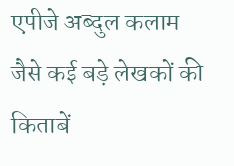एपीजे अब्दुल कलाम जैसे कई बड़े लेखकों की किताबें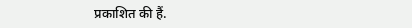प्रकाशित की हैं.